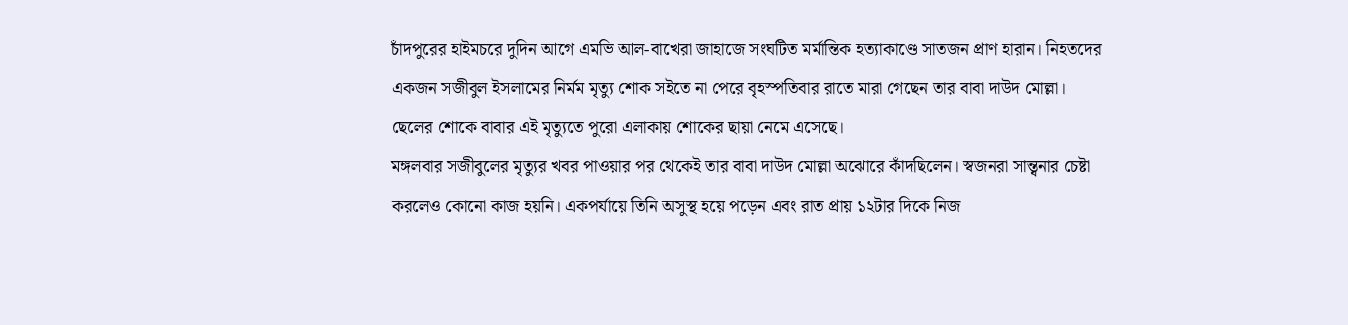চাঁদপুরের হাইমচরে দুদিন আগে এমভি আল-বাখেরা জাহাজে সংঘটিত মর্মান্তিক হত্যাকাণ্ডে সাতজন প্রাণ হারান। নিহতদের একজন সজীবুল ইসলামের নির্মম মৃত্যু শোক সইতে না পেরে বৃহস্পতিবার রাতে মারা গেছেন তার বাবা দাউদ মোল্লা। ছেলের শোকে বাবার এই মৃত্যুতে পুরো এলাকায় শোকের ছায়া নেমে এসেছে।
মঙ্গলবার সজীবুলের মৃত্যুর খবর পাওয়ার পর থেকেই তার বাবা দাউদ মোল্লা অঝোরে কাঁদছিলেন। স্বজনরা সান্ত্বনার চেষ্টা করলেও কোনো কাজ হয়নি। একপর্যায়ে তিনি অসুস্থ হয়ে পড়েন এবং রাত প্রায় ১২টার দিকে নিজ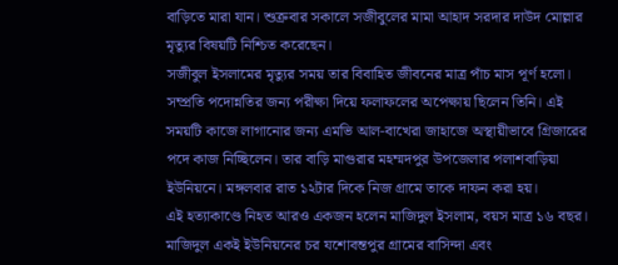বাড়িতে মারা যান। শুক্রবার সকালে সজীবুলের মামা আহাদ সরদার দাউদ মোল্লার মৃত্যুর বিষয়টি নিশ্চিত করেছেন।
সজীবুল ইসলামের মৃত্যুর সময় তার বিবাহিত জীবনের মাত্র পাঁচ মাস পূর্ণ হলো। সম্প্রতি পদোন্নতির জন্য পরীক্ষা দিয়ে ফলাফলের অপেক্ষায় ছিলেন তিনি। এই সময়টি কাজে লাগানোর জন্য এমভি আল-বাখেরা জাহাজে অস্থায়ীভাবে গ্রিজারের পদে কাজ নিচ্ছিলেন। তার বাড়ি মাগুরার মহম্মদপুর উপজেলার পলাশবাড়িয়া ইউনিয়নে। মঙ্গলবার রাত ১২টার দিকে নিজ গ্রামে তাকে দাফন করা হয়।
এই হত্যাকাণ্ডে নিহত আরও একজন হলেন মাজিদুল ইসলাম, বয়স মাত্র ১৬ বছর। মাজিদুল একই ইউনিয়নের চর যশোবন্তপুর গ্রামের বাসিন্দা এবং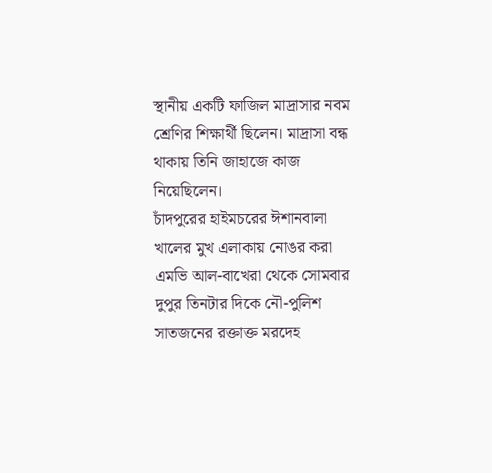স্থানীয় একটি ফাজিল মাদ্রাসার নবম শ্রেণির শিক্ষার্থী ছিলেন। মাদ্রাসা বন্ধ থাকায় তিনি জাহাজে কাজ নিয়েছিলেন।
চাঁদপুরের হাইমচরের ঈশানবালা খালের মুখ এলাকায় নোঙর করা এমভি আল-বাখেরা থেকে সোমবার দুপুর তিনটার দিকে নৌ-পুলিশ সাতজনের রক্তাক্ত মরদেহ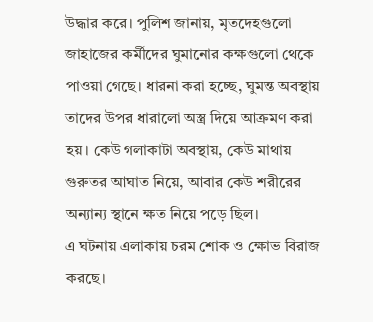উদ্ধার করে। পুলিশ জানায়, মৃতদেহগুলো জাহাজের কর্মীদের ঘুমানোর কক্ষগুলো থেকে পাওয়া গেছে। ধারনা করা হচ্ছে, ঘুমন্ত অবস্থায় তাদের উপর ধারালো অস্ত্র দিয়ে আক্রমণ করা হয়। কেউ গলাকাটা অবস্থায়, কেউ মাথায় গুরুতর আঘাত নিয়ে, আবার কেউ শরীরের অন্যান্য স্থানে ক্ষত নিয়ে পড়ে ছিল।
এ ঘটনায় এলাকায় চরম শোক ও ক্ষোভ বিরাজ করছে।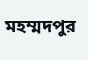মহম্মদপুর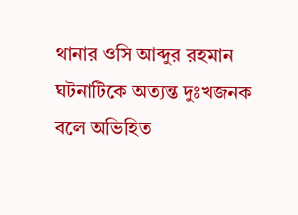থানার ওসি আব্দুর রহমান ঘটনাটিকে অত্যন্ত দুঃখজনক বলে অভিহিত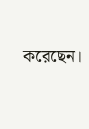করেছেন।